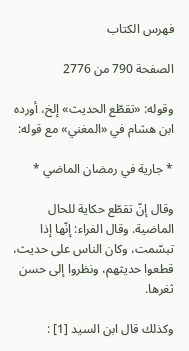فهرس الكتاب

الصفحة 790 من 2776

وقوله: «تقطّع الحديث» إلخ، أورده ابن هشام في «المغني» مع قوله:

* جارية في رمضان الماضي *

وقال إنّ تقطّع حكاية للحال الماضية. وقال الفراء: إنّها إذا تبسّمت، وكان الناس على حديث، قطعوا حديثهم، ونظروا إلى حسن ثغرها.

وكذلك قال ابن السيد [1] :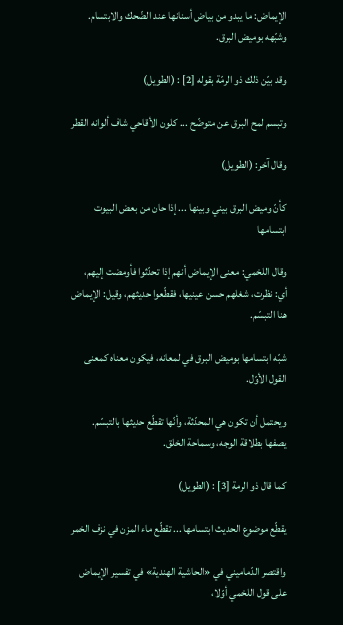الإيماض: ما يبدو من بياض أسنانها عند الضّحك والابتسام. وشبّهه بوميض البرق.

وقد بيّن ذلك ذو الرمّة بقوله [2] : (الطويل)

وتبسم لمح البرق عن متوضّح ... كلون الأقاحي شاف ألوانه القطر

وقال آخر: (الطويل)

كأنّ وميض البرق بيني وبينها ... إذا حان من بعض البيوت ابتسامها

وقال اللخمي: معنى الإيماض أنهم إذا تحدّثوا فأومضت إليهم، أي: نظرت، شغلهم حسن عينيها، فقطّعوا حديثهم، وقيل: الإيماض هنا التبسّم.

شبّه ابتسامها بوميض البرق في لمعانه، فيكون معناه كمعنى القول الأوّل.

ويحتمل أن تكون هي المحدّثة، وأنّها تقطّع حديثها بالتبسّم. يصفها بطلاقة الوجه، وسماحة الخلق.

كما قال ذو الرمة [3] : (الطويل)

يقطّع موضوع الحديث ابتسامها ... تقطّع ماء المزن في نزف الخمر

واقتصر الدّماميني في «الحاشية الهندية» في تفسير الإيماض على قول اللخمي أوّلا،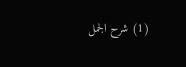(1) شرح الجمل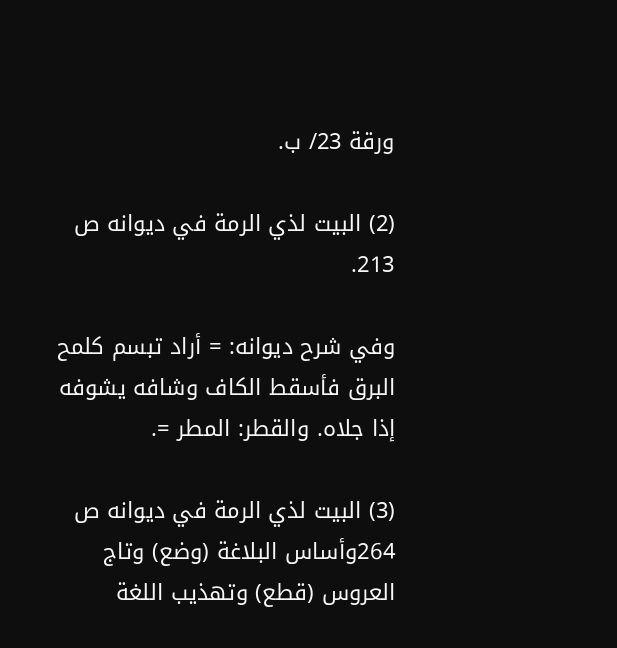ورقة 23/ ب.

(2) البيت لذي الرمة في ديوانه ص 213.

وفي شرح ديوانه: = أراد تبسم كلمح البرق فأسقط الكاف وشافه يشوفه إذا جلاه. والقطر: المطر =.

(3) البيت لذي الرمة في ديوانه ص 264وأساس البلاغة (وضع) وتاج العروس (قطع) وتهذيب اللغة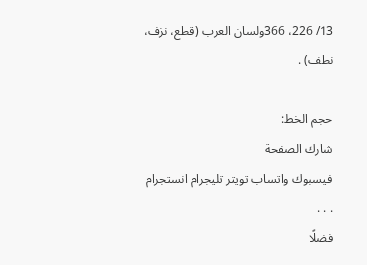13/ 226، 366ولسان العرب (قطع، نزف، نطف) .

حجم الخط:
شارك الصفحة
فيسبوك واتساب تويتر تليجرام انستجرام
. . .
فضلًا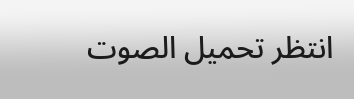انتظر تحميل الصوت